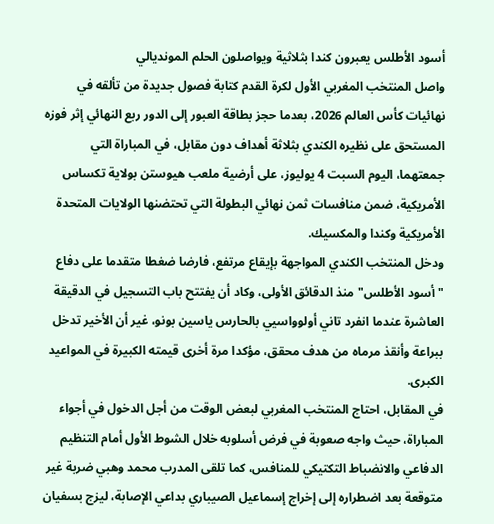أسود الأطلس يعبرون كندا بثلاثية ويواصلون الحلم المونديالي
واصل المنتخب المغربي الأول لكرة القدم كتابة فصول جديدة من تألقه في نهائيات كأس العالم 2026، بعدما حجز بطاقة العبور إلى الدور ربع النهائي إثر فوزه المستحق على نظيره الكندي بثلاثة أهداف دون مقابل، في المباراة التي جمعتهما، اليوم السبت 4 يوليوز، على أرضية ملعب هيوستن بولاية تكساس الأمريكية، ضمن منافسات ثمن نهائي البطولة التي تحتضنها الولايات المتحدة الأمريكية وكندا والمكسيك.
ودخل المنتخب الكندي المواجهة بإيقاع مرتفع، فارضا ضغطا متقدما على دفاع "أسود الأطلس" منذ الدقائق الأولى، وكاد أن يفتتح باب التسجيل في الدقيقة العاشرة عندما انفرد تاني أولوواسيي بالحارس ياسين بونو، غير أن الأخير تدخل ببراعة وأنقذ مرماه من هدف محقق، مؤكدا مرة أخرى قيمته الكبيرة في المواعيد الكبرى.
في المقابل، احتاج المنتخب المغربي لبعض الوقت من أجل الدخول في أجواء المباراة، حيث واجه صعوبة في فرض أسلوبه خلال الشوط الأول أمام التنظيم الدفاعي والانضباط التكتيكي للمنافس، كما تلقى المدرب محمد وهبي ضربة غير متوقعة بعد اضطراره إلى إخراج إسماعيل الصيباري بداعي الإصابة، ليزج بسفيان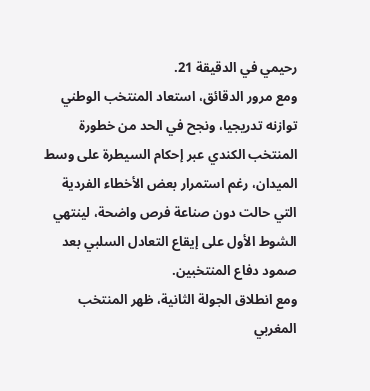رحيمي في الدقيقة 21.
ومع مرور الدقائق، استعاد المنتخب الوطني توازنه تدريجيا، ونجح في الحد من خطورة المنتخب الكندي عبر إحكام السيطرة على وسط الميدان، رغم استمرار بعض الأخطاء الفردية التي حالت دون صناعة فرص واضحة، لينتهي الشوط الأول على إيقاع التعادل السلبي بعد صمود دفاع المنتخبين.
ومع انطلاق الجولة الثانية، ظهر المنتخب المغربي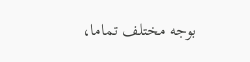بوجه مختلف تماما،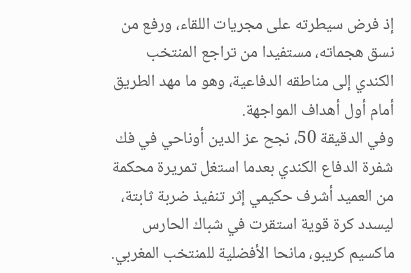إذ فرض سيطرته على مجريات اللقاء، ورفع من نسق هجماته، مستفيدا من تراجع المنتخب الكندي إلى مناطقه الدفاعية، وهو ما مهد الطريق أمام أول أهداف المواجهة.
وفي الدقيقة 50، نجح عز الدين أوناحي في فك شفرة الدفاع الكندي بعدما استغل تمريرة محكمة من العميد أشرف حكيمي إثر تنفيذ ضربة ثابتة، ليسدد كرة قوية استقرت في شباك الحارس ماكسيم كريبو، مانحا الأفضلية للمنتخب المغربي.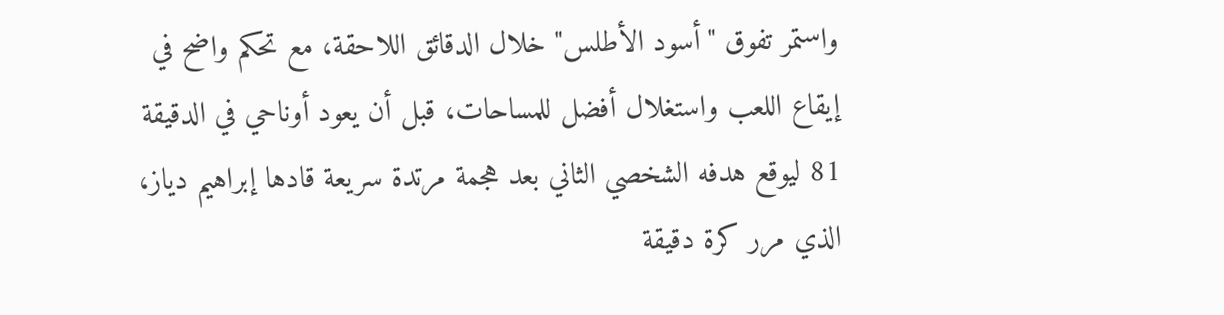واستمر تفوق "أسود الأطلس" خلال الدقائق اللاحقة، مع تحكم واضح في إيقاع اللعب واستغلال أفضل للمساحات، قبل أن يعود أوناحي في الدقيقة 81 ليوقع هدفه الشخصي الثاني بعد هجمة مرتدة سريعة قادها إبراهيم دياز، الذي مرر كرة دقيقة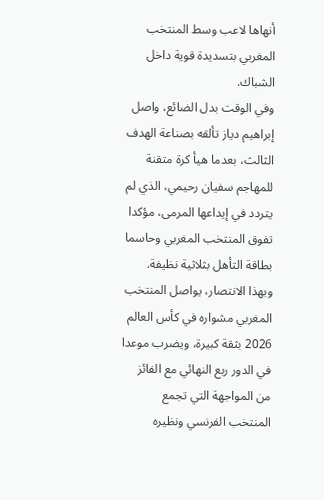أنهاها لاعب وسط المنتخب المغربي بتسديدة قوية داخل الشباك.
وفي الوقت بدل الضائع، واصل إبراهيم دياز تألقه بصناعة الهدف الثالث، بعدما هيأ كرة متقنة للمهاجم سفيان رحيمي، الذي لم يتردد في إيداعها المرمى، مؤكدا تفوق المنتخب المغربي وحاسما بطاقة التأهل بثلاثية نظيفة.
وبهذا الانتصار، يواصل المنتخب المغربي مشواره في كأس العالم 2026 بثقة كبيرة، ويضرب موعدا في الدور ربع النهائي مع الفائز من المواجهة التي تجمع المنتخب الفرنسي ونظيره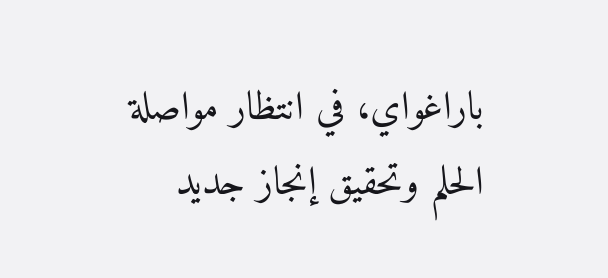باراغواي، في انتظار مواصلة الحلم وتحقيق إنجاز جديد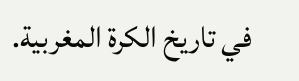في تاريخ الكرة المغربية.